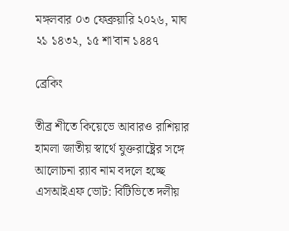মঙ্গলবার ০৩ ফেব্রুয়ারি ২০২৬, মাঘ ২১ ১৪৩২, ১৫ শা'বান ১৪৪৭

ব্রেকিং

তীব্র শীতে কিয়েভে আবারও রাশিয়ার হামলা জাতীয় স্বার্থে যুক্তরাষ্ট্রের সঙ্গে আলোচনা র‌্যাব নাম বদলে হচ্ছে এসআইএফ ভোট: বিটিভিতে দলীয়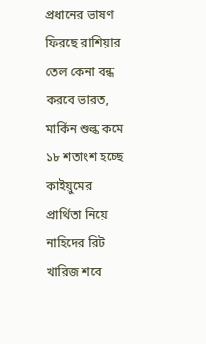প্রধানের ভাষণ ফিরছে রাশিয়ার তেল কেনা বন্ধ করবে ভারত, মার্কিন শুল্ক কমে ১৮ শতাংশ হচ্ছে কাইয়ুমের প্রার্থিতা নিয়ে নাহিদের রিট খারিজ শবে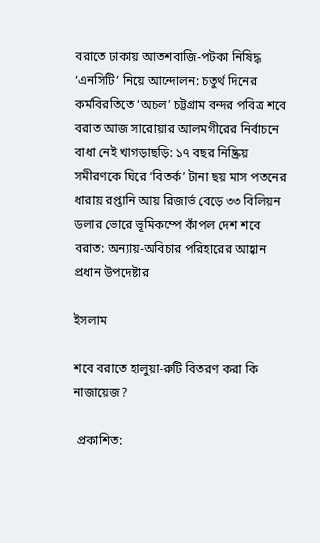বরাতে ঢাকায় আতশবাজি-পটকা নিষিদ্ধ ‘এনসিটি’ নিয়ে আন্দোলন: চতুর্থ দিনের কর্মবিরতিতে ‘অচল’ চট্টগ্রাম বন্দর পবিত্র শবে বরাত আজ সারোয়ার আলমগীরের নির্বাচনে বাধা নেই খাগড়াছড়ি: ১৭ বছর নিষ্ক্রিয় সমীরণকে ঘিরে ‘বিতর্ক’ টানা ছয় মাস পতনের ধারায় রপ্তানি আয় রিজার্ভ বেড়ে ৩৩ বিলিয়ন ডলার ভোরে ভূমিকম্পে কাঁপল দেশ শবে বরাত: অন্যায়-অবিচার পরিহারের আহ্বান প্রধান উপদেষ্টার

ইসলাম

শবে বরাতে হালুয়া-রুটি বিতরণ করা কি নাজায়েজ?

 প্রকাশিত: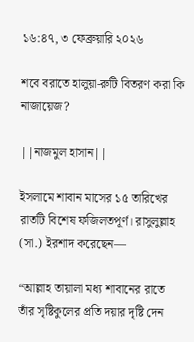১৬:৪৭, ৩ ফেব্রুয়ারি ২০২৬

শবে বরাতে হালুয়া-রুটি বিতরণ করা কি নাজায়েজ?

||নাজমুল হাসান||

ইসলামে শাবান মাসের ১৫ তারিখের রাতটি বিশেষ ফজিলতপূর্ণ। রাসুলুল্লাহ (সা.) ইরশাদ করেছেন—

“আল্লাহ তায়ালা মধ্য শাবানের রাতে তাঁর সৃষ্টিকুলের প্রতি দয়ার দৃষ্টি দেন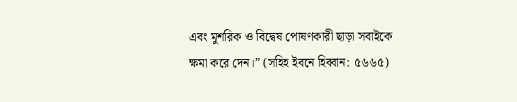এবং মুশরিক ও বিদ্বেষ পোষণকারী ছাড়া সবাইকে ক্ষমা করে দেন।” (সহিহ ইবনে হিব্বান: ৫৬৬৫)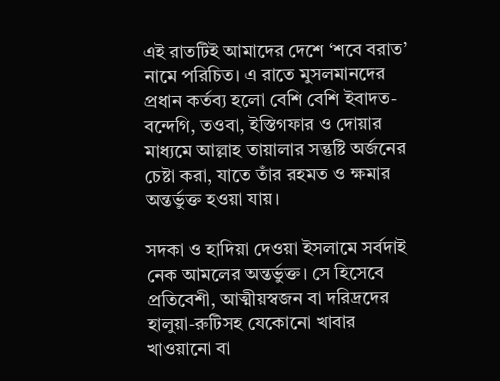এই রাতটিই আমাদের দেশে ‘শবে বরাত’ নামে পরিচিত। এ রাতে মুসলমানদের প্রধান কর্তব্য হলো বেশি বেশি ইবাদত-বন্দেগি, তওবা, ইস্তিগফার ও দোয়ার মাধ্যমে আল্লাহ তায়ালার সন্তুষ্টি অর্জনের চেষ্টা করা, যাতে তাঁর রহমত ও ক্ষমার অন্তর্ভুক্ত হওয়া যায়।

সদকা ও হাদিয়া দেওয়া ইসলামে সর্বদাই নেক আমলের অন্তর্ভুক্ত। সে হিসেবে প্রতিবেশী, আত্মীয়স্বজন বা দরিদ্রদের হালুয়া-রুটিসহ যেকোনো খাবার খাওয়ানো বা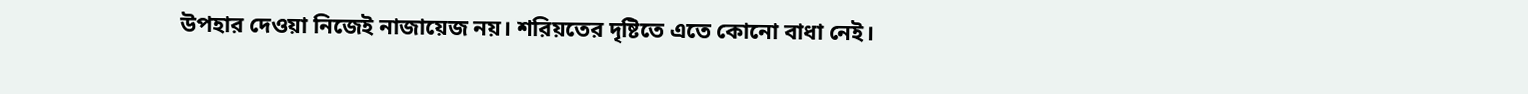উপহার দেওয়া নিজেই নাজায়েজ নয়। শরিয়তের দৃষ্টিতে এতে কোনো বাধা নেই।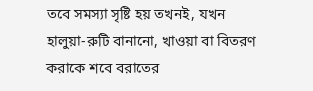তবে সমস্যা সৃষ্টি হয় তখনই, যখন হালুয়া-রুটি বানানো, খাওয়া বা বিতরণ করাকে শবে বরাতের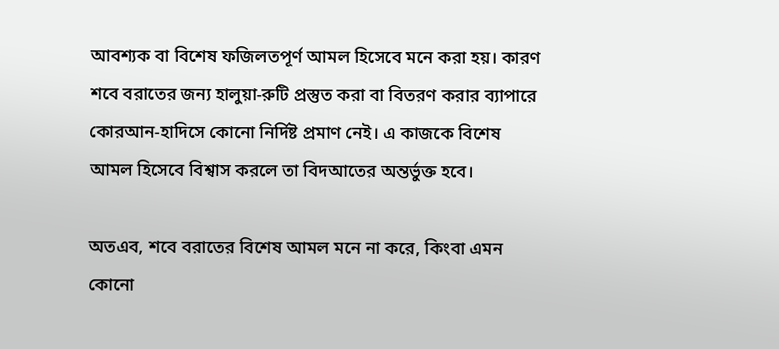আবশ্যক বা বিশেষ ফজিলতপূর্ণ আমল হিসেবে মনে করা হয়। কারণ শবে বরাতের জন্য হালুয়া-রুটি প্রস্তুত করা বা বিতরণ করার ব্যাপারে কোরআন-হাদিসে কোনো নির্দিষ্ট প্রমাণ নেই। এ কাজকে বিশেষ আমল হিসেবে বিশ্বাস করলে তা বিদআতের অন্তর্ভুক্ত হবে।

অতএব, শবে বরাতের বিশেষ আমল মনে না করে, কিংবা এমন কোনো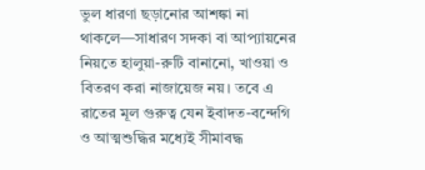ভুল ধারণা ছড়ানোর আশঙ্কা না থাকলে—সাধারণ সদকা বা আপ্যায়নের নিয়তে হালুয়া-রুটি বানানো, খাওয়া ও বিতরণ করা নাজায়েজ নয়। তবে এ রাতের মূল গুরুত্ব যেন ইবাদত-বন্দেগি ও আত্মশুদ্ধির মধ্যেই সীমাবদ্ধ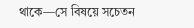থাকে—সে বিষয়ে সচেতন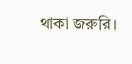থাকা জরুরি।